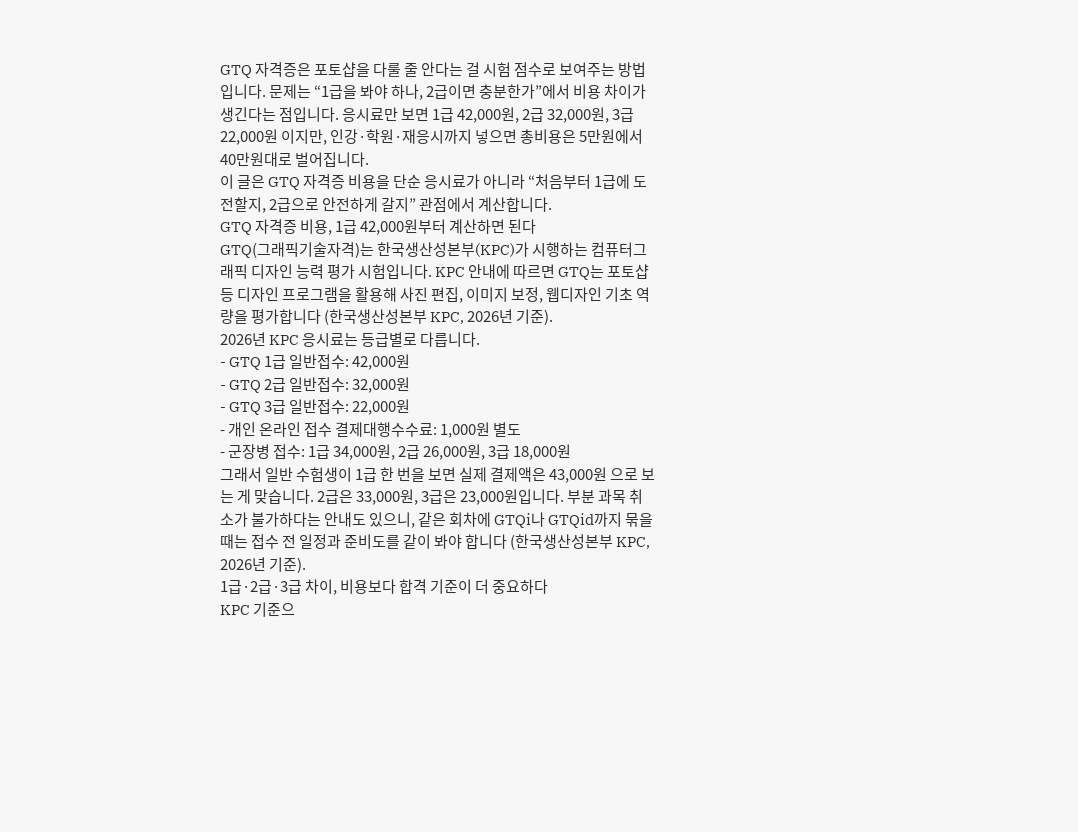GTQ 자격증은 포토샵을 다룰 줄 안다는 걸 시험 점수로 보여주는 방법입니다. 문제는 “1급을 봐야 하나, 2급이면 충분한가”에서 비용 차이가 생긴다는 점입니다. 응시료만 보면 1급 42,000원, 2급 32,000원, 3급 22,000원 이지만, 인강·학원·재응시까지 넣으면 총비용은 5만원에서 40만원대로 벌어집니다.
이 글은 GTQ 자격증 비용을 단순 응시료가 아니라 “처음부터 1급에 도전할지, 2급으로 안전하게 갈지” 관점에서 계산합니다.
GTQ 자격증 비용, 1급 42,000원부터 계산하면 된다
GTQ(그래픽기술자격)는 한국생산성본부(KPC)가 시행하는 컴퓨터그래픽 디자인 능력 평가 시험입니다. KPC 안내에 따르면 GTQ는 포토샵 등 디자인 프로그램을 활용해 사진 편집, 이미지 보정, 웹디자인 기초 역량을 평가합니다 (한국생산성본부 KPC, 2026년 기준).
2026년 KPC 응시료는 등급별로 다릅니다.
- GTQ 1급 일반접수: 42,000원
- GTQ 2급 일반접수: 32,000원
- GTQ 3급 일반접수: 22,000원
- 개인 온라인 접수 결제대행수수료: 1,000원 별도
- 군장병 접수: 1급 34,000원, 2급 26,000원, 3급 18,000원
그래서 일반 수험생이 1급 한 번을 보면 실제 결제액은 43,000원 으로 보는 게 맞습니다. 2급은 33,000원, 3급은 23,000원입니다. 부분 과목 취소가 불가하다는 안내도 있으니, 같은 회차에 GTQi나 GTQid까지 묶을 때는 접수 전 일정과 준비도를 같이 봐야 합니다 (한국생산성본부 KPC, 2026년 기준).
1급·2급·3급 차이, 비용보다 합격 기준이 더 중요하다
KPC 기준으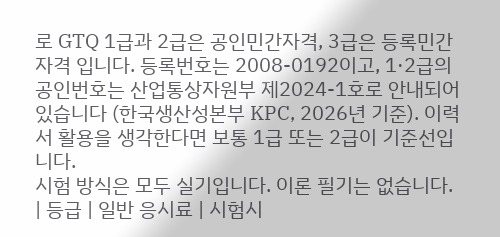로 GTQ 1급과 2급은 공인민간자격, 3급은 등록민간자격 입니다. 등록번호는 2008-0192이고, 1·2급의 공인번호는 산업통상자원부 제2024-1호로 안내되어 있습니다 (한국생산성본부 KPC, 2026년 기준). 이력서 활용을 생각한다면 보통 1급 또는 2급이 기준선입니다.
시험 방식은 모두 실기입니다. 이론 필기는 없습니다.
| 등급 | 일반 응시료 | 시험시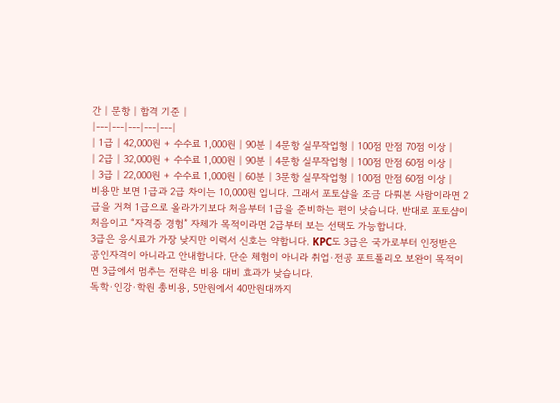간 | 문항 | 합격 기준 |
|---|---|---|---|---|
| 1급 | 42,000원 + 수수료 1,000원 | 90분 | 4문항 실무작업형 | 100점 만점 70점 이상 |
| 2급 | 32,000원 + 수수료 1,000원 | 90분 | 4문항 실무작업형 | 100점 만점 60점 이상 |
| 3급 | 22,000원 + 수수료 1,000원 | 60분 | 3문항 실무작업형 | 100점 만점 60점 이상 |
비용만 보면 1급과 2급 차이는 10,000원 입니다. 그래서 포토샵을 조금 다뤄본 사람이라면 2급을 거쳐 1급으로 올라가기보다 처음부터 1급을 준비하는 편이 낫습니다. 반대로 포토샵이 처음이고 “자격증 경험” 자체가 목적이라면 2급부터 보는 선택도 가능합니다.
3급은 응시료가 가장 낮지만 이력서 신호는 약합니다. KPC도 3급은 국가로부터 인정받은 공인자격이 아니라고 안내합니다. 단순 체험이 아니라 취업·전공 포트폴리오 보완이 목적이면 3급에서 멈추는 전략은 비용 대비 효과가 낮습니다.
독학·인강·학원 총비용, 5만원에서 40만원대까지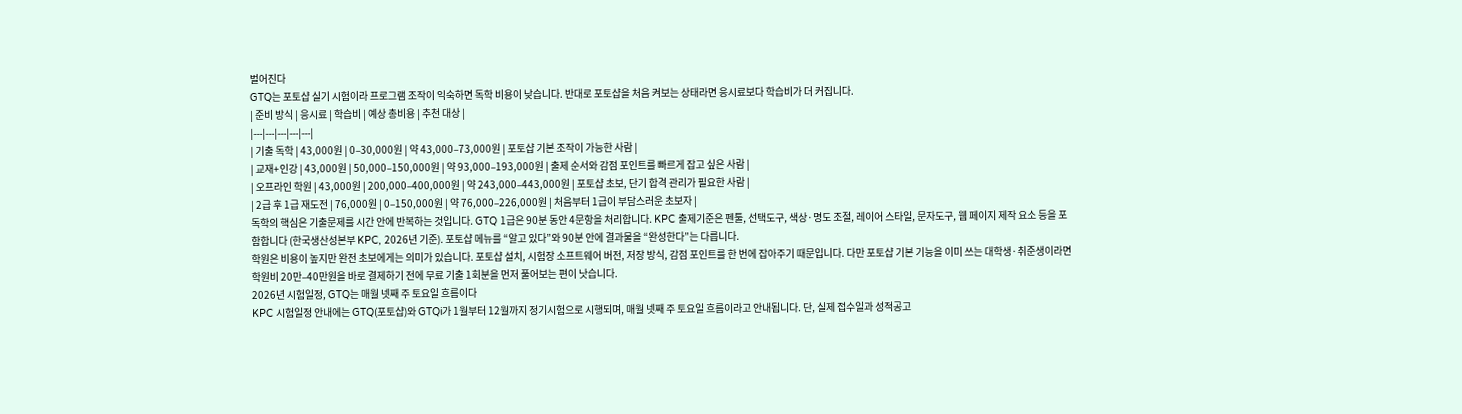벌어진다
GTQ는 포토샵 실기 시험이라 프로그램 조작이 익숙하면 독학 비용이 낮습니다. 반대로 포토샵을 처음 켜보는 상태라면 응시료보다 학습비가 더 커집니다.
| 준비 방식 | 응시료 | 학습비 | 예상 총비용 | 추천 대상 |
|---|---|---|---|---|
| 기출 독학 | 43,000원 | 0–30,000원 | 약 43,000–73,000원 | 포토샵 기본 조작이 가능한 사람 |
| 교재+인강 | 43,000원 | 50,000–150,000원 | 약 93,000–193,000원 | 출제 순서와 감점 포인트를 빠르게 잡고 싶은 사람 |
| 오프라인 학원 | 43,000원 | 200,000–400,000원 | 약 243,000–443,000원 | 포토샵 초보, 단기 합격 관리가 필요한 사람 |
| 2급 후 1급 재도전 | 76,000원 | 0–150,000원 | 약 76,000–226,000원 | 처음부터 1급이 부담스러운 초보자 |
독학의 핵심은 기출문제를 시간 안에 반복하는 것입니다. GTQ 1급은 90분 동안 4문항을 처리합니다. KPC 출제기준은 펜툴, 선택도구, 색상·명도 조절, 레이어 스타일, 문자도구, 웹 페이지 제작 요소 등을 포함합니다 (한국생산성본부 KPC, 2026년 기준). 포토샵 메뉴를 “알고 있다”와 90분 안에 결과물을 “완성한다”는 다릅니다.
학원은 비용이 높지만 완전 초보에게는 의미가 있습니다. 포토샵 설치, 시험장 소프트웨어 버전, 저장 방식, 감점 포인트를 한 번에 잡아주기 때문입니다. 다만 포토샵 기본 기능을 이미 쓰는 대학생·취준생이라면 학원비 20만–40만원을 바로 결제하기 전에 무료 기출 1회분을 먼저 풀어보는 편이 낫습니다.
2026년 시험일정, GTQ는 매월 넷째 주 토요일 흐름이다
KPC 시험일정 안내에는 GTQ(포토샵)와 GTQi가 1월부터 12월까지 정기시험으로 시행되며, 매월 넷째 주 토요일 흐름이라고 안내됩니다. 단, 실제 접수일과 성적공고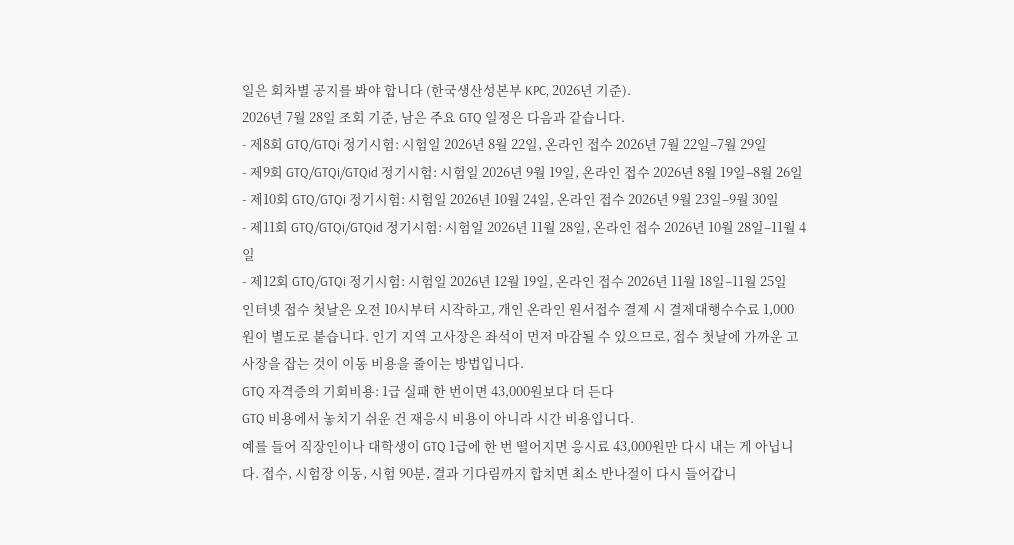일은 회차별 공지를 봐야 합니다 (한국생산성본부 KPC, 2026년 기준).
2026년 7월 28일 조회 기준, 남은 주요 GTQ 일정은 다음과 같습니다.
- 제8회 GTQ/GTQi 정기시험: 시험일 2026년 8월 22일, 온라인 접수 2026년 7월 22일–7월 29일
- 제9회 GTQ/GTQi/GTQid 정기시험: 시험일 2026년 9월 19일, 온라인 접수 2026년 8월 19일–8월 26일
- 제10회 GTQ/GTQi 정기시험: 시험일 2026년 10월 24일, 온라인 접수 2026년 9월 23일–9월 30일
- 제11회 GTQ/GTQi/GTQid 정기시험: 시험일 2026년 11월 28일, 온라인 접수 2026년 10월 28일–11월 4일
- 제12회 GTQ/GTQi 정기시험: 시험일 2026년 12월 19일, 온라인 접수 2026년 11월 18일–11월 25일
인터넷 접수 첫날은 오전 10시부터 시작하고, 개인 온라인 원서접수 결제 시 결제대행수수료 1,000원이 별도로 붙습니다. 인기 지역 고사장은 좌석이 먼저 마감될 수 있으므로, 접수 첫날에 가까운 고사장을 잡는 것이 이동 비용을 줄이는 방법입니다.
GTQ 자격증의 기회비용: 1급 실패 한 번이면 43,000원보다 더 든다
GTQ 비용에서 놓치기 쉬운 건 재응시 비용이 아니라 시간 비용입니다.
예를 들어 직장인이나 대학생이 GTQ 1급에 한 번 떨어지면 응시료 43,000원만 다시 내는 게 아닙니다. 접수, 시험장 이동, 시험 90분, 결과 기다림까지 합치면 최소 반나절이 다시 들어갑니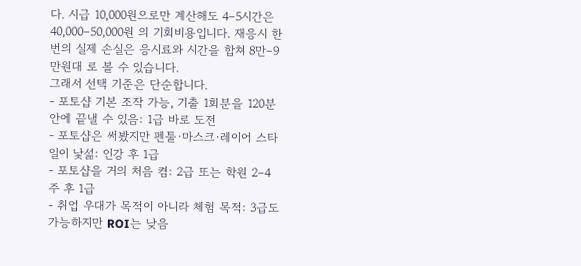다. 시급 10,000원으로만 계산해도 4–5시간은 40,000–50,000원 의 기회비용입니다. 재응시 한 번의 실제 손실은 응시료와 시간을 합쳐 8만–9만원대 로 볼 수 있습니다.
그래서 선택 기준은 단순합니다.
- 포토샵 기본 조작 가능, 기출 1회분을 120분 안에 끝낼 수 있음: 1급 바로 도전
- 포토샵은 써봤지만 펜툴·마스크·레이어 스타일이 낯섦: 인강 후 1급
- 포토샵을 거의 처음 켬: 2급 또는 학원 2–4주 후 1급
- 취업 우대가 목적이 아니라 체험 목적: 3급도 가능하지만 ROI는 낮음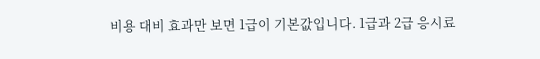비용 대비 효과만 보면 1급이 기본값입니다. 1급과 2급 응시료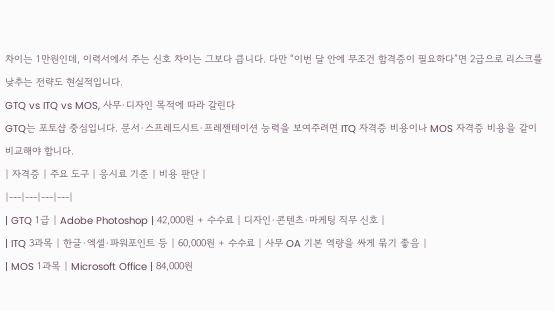차이는 1만원인데, 이력서에서 주는 신호 차이는 그보다 큽니다. 다만 “이번 달 안에 무조건 합격증이 필요하다”면 2급으로 리스크를 낮추는 전략도 현실적입니다.
GTQ vs ITQ vs MOS, 사무·디자인 목적에 따라 갈린다
GTQ는 포토샵 중심입니다. 문서·스프레드시트·프레젠테이션 능력을 보여주려면 ITQ 자격증 비용이나 MOS 자격증 비용을 같이 비교해야 합니다.
| 자격증 | 주요 도구 | 응시료 기준 | 비용 판단 |
|---|---|---|---|
| GTQ 1급 | Adobe Photoshop | 42,000원 + 수수료 | 디자인·콘텐츠·마케팅 직무 신호 |
| ITQ 3과목 | 한글·엑셀·파워포인트 등 | 60,000원 + 수수료 | 사무 OA 기본 역량을 싸게 묶기 좋음 |
| MOS 1과목 | Microsoft Office | 84,000원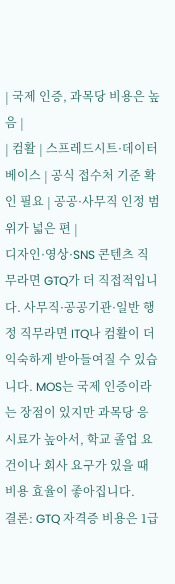| 국제 인증, 과목당 비용은 높음 |
| 컴활 | 스프레드시트·데이터베이스 | 공식 접수처 기준 확인 필요 | 공공·사무직 인정 범위가 넓은 편 |
디자인·영상·SNS 콘텐츠 직무라면 GTQ가 더 직접적입니다. 사무직·공공기관·일반 행정 직무라면 ITQ나 컴활이 더 익숙하게 받아들여질 수 있습니다. MOS는 국제 인증이라는 장점이 있지만 과목당 응시료가 높아서, 학교 졸업 요건이나 회사 요구가 있을 때 비용 효율이 좋아집니다.
결론: GTQ 자격증 비용은 1급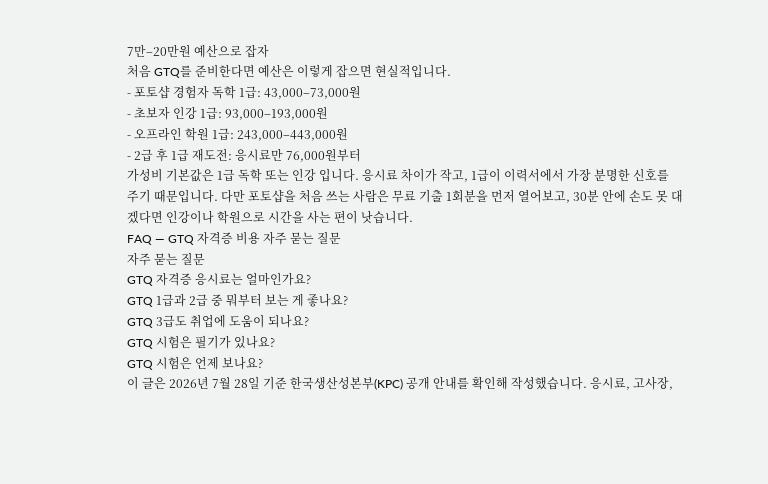7만–20만원 예산으로 잡자
처음 GTQ를 준비한다면 예산은 이렇게 잡으면 현실적입니다.
- 포토샵 경험자 독학 1급: 43,000–73,000원
- 초보자 인강 1급: 93,000–193,000원
- 오프라인 학원 1급: 243,000–443,000원
- 2급 후 1급 재도전: 응시료만 76,000원부터
가성비 기본값은 1급 독학 또는 인강 입니다. 응시료 차이가 작고, 1급이 이력서에서 가장 분명한 신호를 주기 때문입니다. 다만 포토샵을 처음 쓰는 사람은 무료 기출 1회분을 먼저 열어보고, 30분 안에 손도 못 대겠다면 인강이나 학원으로 시간을 사는 편이 낫습니다.
FAQ — GTQ 자격증 비용 자주 묻는 질문
자주 묻는 질문
GTQ 자격증 응시료는 얼마인가요?
GTQ 1급과 2급 중 뭐부터 보는 게 좋나요?
GTQ 3급도 취업에 도움이 되나요?
GTQ 시험은 필기가 있나요?
GTQ 시험은 언제 보나요?
이 글은 2026년 7월 28일 기준 한국생산성본부(KPC) 공개 안내를 확인해 작성했습니다. 응시료, 고사장,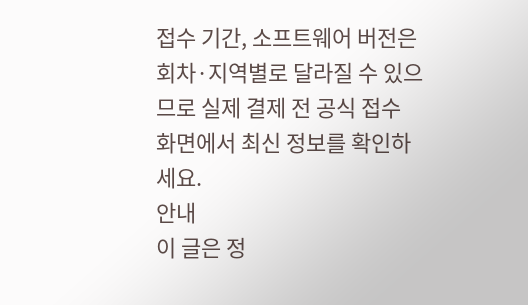접수 기간, 소프트웨어 버전은 회차·지역별로 달라질 수 있으므로 실제 결제 전 공식 접수 화면에서 최신 정보를 확인하세요.
안내
이 글은 정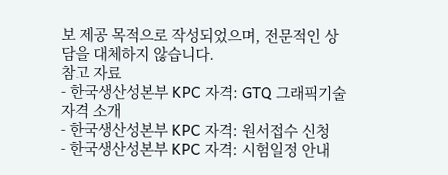보 제공 목적으로 작성되었으며, 전문적인 상담을 대체하지 않습니다.
참고 자료
- 한국생산성본부 KPC 자격: GTQ 그래픽기술자격 소개
- 한국생산성본부 KPC 자격: 원서접수 신청
- 한국생산성본부 KPC 자격: 시험일정 안내